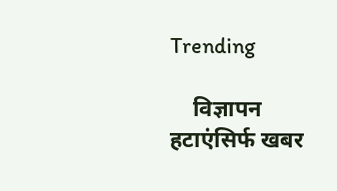Trending

    विज्ञापन हटाएंसिर्फ खबर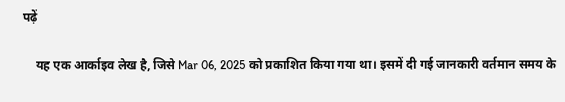पढ़ें

    यह एक आर्काइव लेख है, जिसे Mar 06, 2025 को प्रकाशित किया गया था। इसमें दी गई जानकारी वर्तमान समय के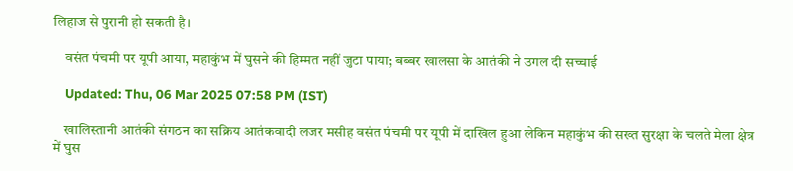लिहाज से पुरानी हो सकती है।

    वसंत पंचमी पर यूपी आया, महाकुंभ में घुसने की हिम्मत नहीं जुटा पाया; बब्बर खालसा के आतंकी ने उगल दी सच्चाई

    Updated: Thu, 06 Mar 2025 07:58 PM (IST)

    खालिस्तानी आतंकी संगठन का सक्रिय आतंकवादी लजर मसीह वसंत पंचमी पर यूपी में दाखिल हुआ लेकिन महाकुंभ की सख्त सुरक्षा के चलते मेला क्षेत्र में घुस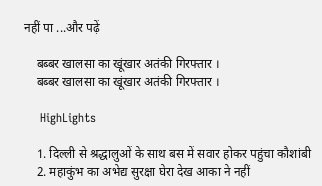नहीं पा ...और पढ़ें

    बब्बर खालसा का खूंखार अतंकी गिरफ्तार ।
    बब्बर खालसा का खूंखार अतंकी गिरफ्तार ।

    HighLights

    1. दिल्ली से श्रद्धालुओं के साथ बस में सवार होकर पहुंचा कौशांबी
    2. महाकुंभ का अभेद्य सुरक्षा घेरा देख आका ने नहीं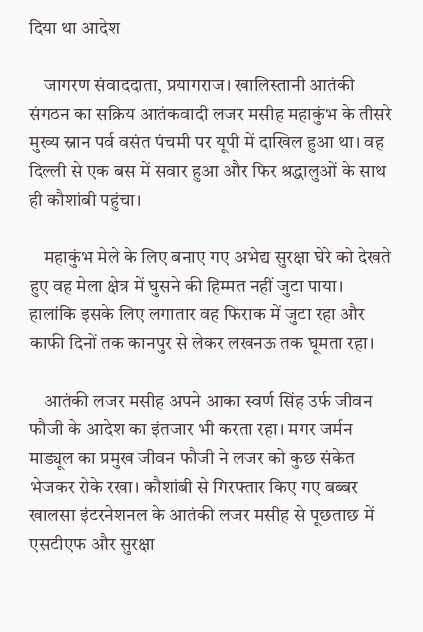दिया था आदेश

    जागरण संवाददाता, प्रयागराज। खालिस्तानी आतंकी संगठन का सक्रिय आतंकवादी लजर मसीह महाकुंभ के तीसरे मुख्य स्नान पर्व वसंत पंचमी पर यूपी में दाखिल हुआ था। वह दिल्ली से एक बस में सवार हुआ और फिर श्रद्धालुओं के साथ ही कौशांबी पहुंचा।

    महाकुंभ मेले के लिए बनाए गए अभेद्य सुरक्षा घेरे को देखते हुए वह मेला क्षेत्र में घुसने की हिम्मत नहीं जुटा पाया। हालांकि इसके लिए लगातार वह फिराक में जुटा रहा और काफी दिनों तक कानपुर से लेकर लखनऊ तक घूमता रहा।

    आतंकी लजर मसीह अपने आका स्वर्ण सिंह उर्फ जीवन फौजी के आदेश का इंतजार भी करता रहा। मगर जर्मन माड्यूल का प्रमुख जीवन फौजी ने लजर को कुछ संकेत भेजकर रोके रखा। कौशांबी से गिरफ्तार किए गए बब्बर खालसा इंटरनेशनल के आतंकी लजर मसीह से पूछताछ में एसटीएफ और सुरक्षा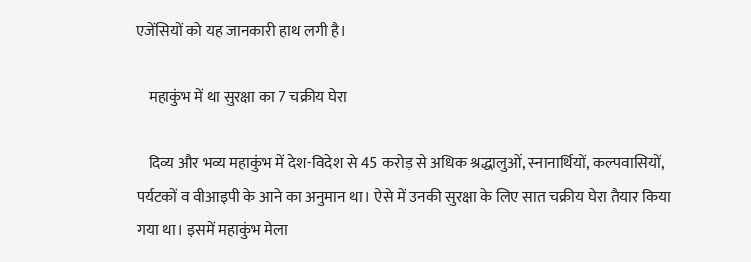एजेंसियों को यह जानकारी हाथ लगी है।

    महाकुंभ में था सुरक्षा का 7 चक्रीय घेरा

    दिव्य और भव्य महाकुंभ में देश-विदेश से 45 करोड़ से अधिक श्रद्धालुओं, स्नानार्थियों, कल्पवासियों, पर्यटकों व वीआइपी के आने का अनुमान था। ऐसे में उनकी सुरक्षा के लिए सात चक्रीय घेरा तैयार किया गया था। इसमें महाकुंभ मेला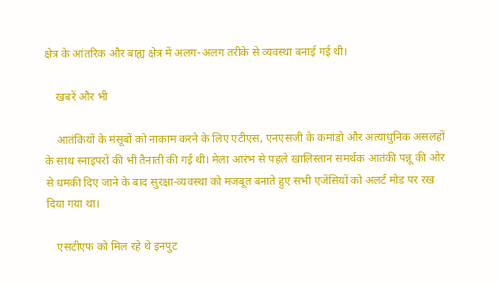क्षेत्र के आंतरिक और बाह्य क्षेत्र में अलग-अलग तरीके से व्यवस्था बनाई गई थी।

    खबरें और भी

    आतंकियों के मंसूबों को नाकाम करने के लिए एटीएस, एनएसजी के कमांडो और अत्याधुनिक असलहों के साथ स्नाइपरों की भी तैनाती की गई थी। मेला आरंभ से पहले खालिस्तान समर्थक आतंकी पन्नू की ओर से धमकी दिए जाने के बाद सुरक्षा-व्यवस्था को मजबूत बनाते हुए सभी एजेंसियों को अलर्ट मोड पर रख दिया गया था।

    एसटीएफ को मिल रहे थे इनपुट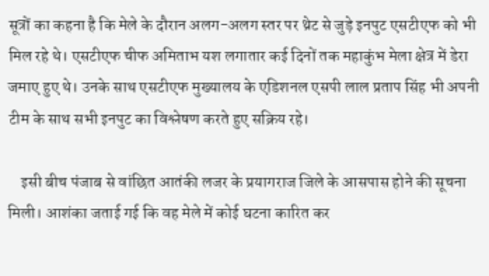सूत्रों का कहना है कि मेले के दौरान अलग-अलग स्तर पर थ्रेट से जुड़े इनपुट एसटीएफ को भी मिल रहे थे। एसटीएफ चीफ अमिताभ यश लगातार कई दिनों तक महाकुंभ मेला क्षेत्र में डेरा जमाए हुए थे। उनके साथ एसटीएफ मुख्यालय के एडिशनल एसपी लाल प्रताप सिंह भी अपनी टीम के साथ सभी इनपुट का विश्लेषण करते हुए सक्रिय रहे।

    इसी बीच पंजाब से वांछित आतंकी लजर के प्रयागराज जिले के आसपास होने की सूचना मिली। आशंका जताई गई कि वह मेले में कोई घटना कारित कर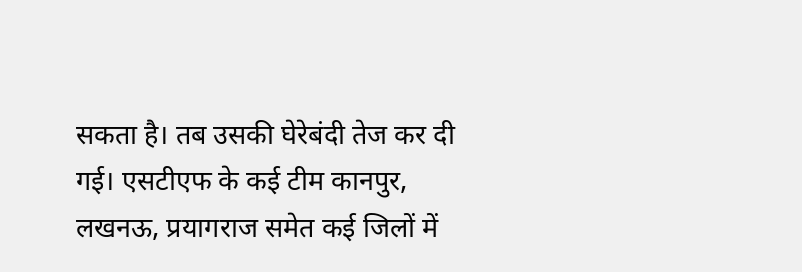सकता है। तब उसकी घेरेबंदी तेज कर दी गई। एसटीएफ के कई टीम कानपुर, लखनऊ, प्रयागराज समेत कई जिलों में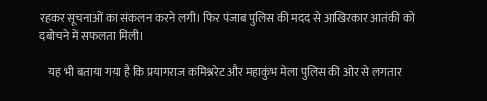रहकर सूचनाओं का संकलन करने लगी। फिर पंजाब पुलिस की मदद से आखिरकार आतंकी को दबोचने में सफलता मिली।

    यह भी बताया गया है कि प्रयागराज कमिश्नरेट और महाकुंभ मेला पुलिस की ओर से लगतार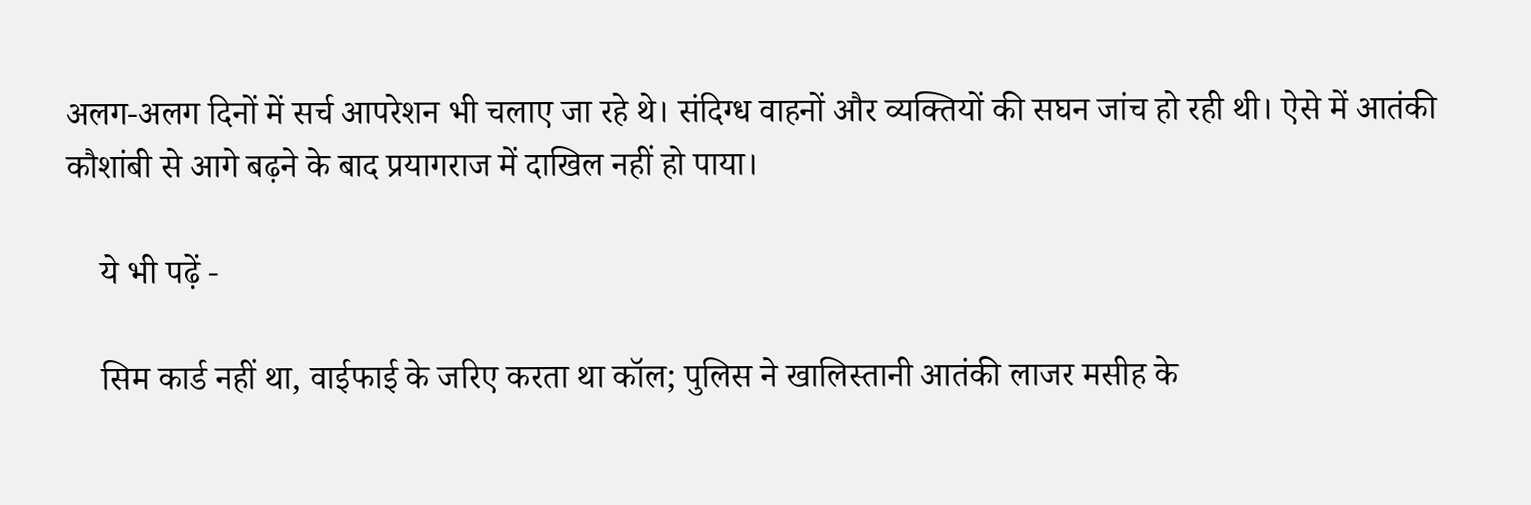अलग-अलग दिनों में सर्च आपरेशन भी चलाए जा रहे थे। संदिग्ध वाहनों और व्यक्तियों की सघन जांच हो रही थी। ऐसे में आतंकी कौशांबी से आगे बढ़ने के बाद प्रयागराज में दाखिल नहीं हो पाया।

    ये भी पढ़ें -

    सिम कार्ड नहीं था, वाईफाई के जरिए करता था कॉल; पुलिस ने खालिस्तानी आतंकी लाजर मसीह के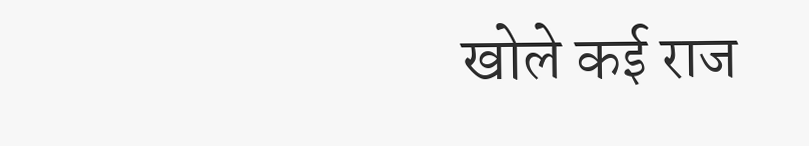खोले कई राज